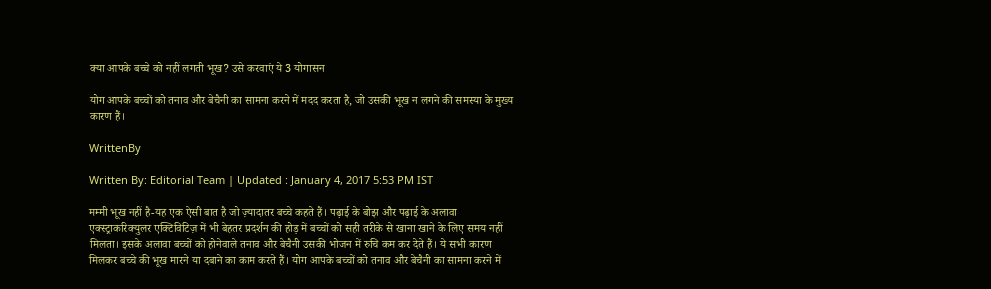क्या आपके बच्चे को नहीं लगती भूख? उसे करवाएं ये 3 योगासन

योग आपके बच्चों को तनाव और बेचैनी का सामना करने में मदद करता है, जो उसकी भूख न लगने की समस्या के मुख्य कारण हैं।

WrittenBy

Written By: Editorial Team | Updated : January 4, 2017 5:53 PM IST

मम्मी भूख नहीं है-यह एक ऐसी बात है जो ज़्यादातर बच्चे कहते हैं। पढ़ाई के बोझ और पढ़ाई के अलावा एक्स्ट्राकरिक्युलर एक्टिविटिज़ में भी बेहतर प्रदर्शन की होड़ में बच्चों को सही तरीके से खाना खाने के लिए समय नहीं मिलता। इसके अलावा बच्चों को होनेवाले तनाव और बेचैनी उसकी भोजन में रुचि कम कर देते हैं। ये सभी कारण मिलकर बच्चे की भूख मारने या दबाने का काम करते हैं। योग आपके बच्चों को तनाव और बेचैनी का सामना करने में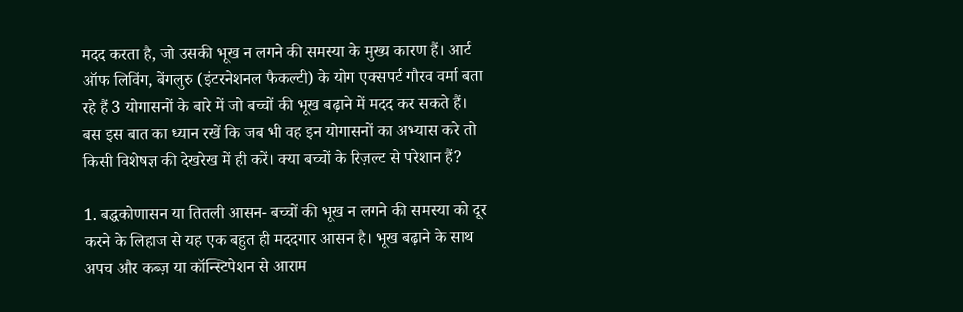मदद करता है, जो उसकी भूख न लगने की समस्या के मुख्य कारण हैं। आर्ट ऑफ लिविंग, बेंगलुरु (इंटरनेशनल फैकल्टी) के योग एक्सपर्ट गौरव वर्मा बता रहे हैं 3 योगासनों के बारे में जो बच्चों की भूख बढ़ाने में मदद कर सकते हैं। बस इस बात का ध्यान रखें कि जब भी वह इन योगासनों का अभ्यास करे तो किसी विशेषज्ञ की देखरेख में ही करें। क्या बच्चों के रिज़ल्ट से परेशान हैं?

1. बद्धकोणासन या तितली आसन- बच्चों की भूख न लगने की समस्या को दूर करने के लिहाज से यह एक बहुत ही मददगार आसन है। भूख बढ़ाने के साथ अपच और कब्ज़ या कॉन्स्टिपेशन से आराम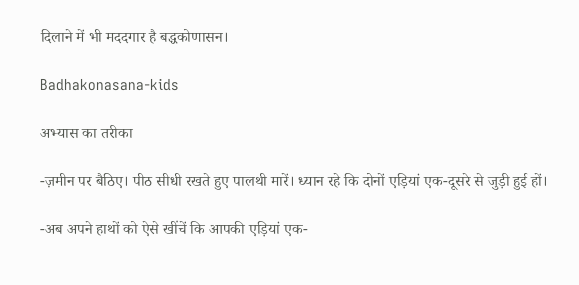दिलाने में भी मददगार है बद्धकोणासन।

Badhakonasana-kids

अभ्यास का तरीका

-ज़मीन पर बैठिए। पीठ सीधी रखते हुए पालथी मारें। ध्यान रहे कि दोनों एड़ियां एक-दूसरे से जुड़ी हुई हों।

-अब अपने हाथों को ऐसे खींचें कि आपकी एड़ियां एक-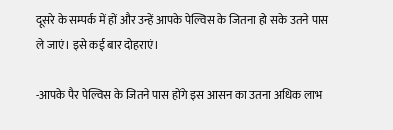दूसरे के सम्पर्क में हों और उन्हें आपके पेल्विस के जितना हो सके उतने पास ले जाएं। इसे कई बार दोहराएं।

-आपके पैर पेल्विस के जितने पास होंगे इस आसन का उतना अधिक लाभ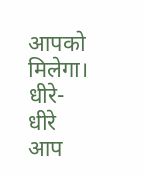आपको मिलेगा। धीरे-धीरे आप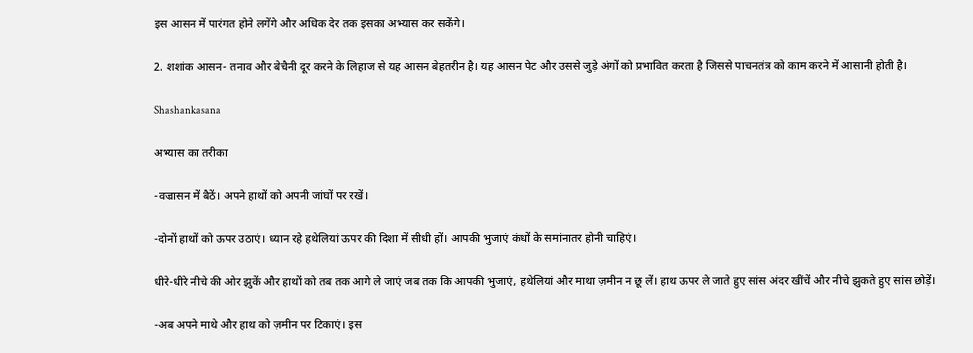इस आसन में पारंगत होने लगेंगे और अधिक देर तक इसका अभ्यास कर सकेंगे।

2. शशांक आसन- तनाव और बेचैनी दूर करने के लिहाज से यह आसन बेहतरीन है। यह आसन पेट और उससे जुड़े अंगों को प्रभावित करता है जिससे पाचनतंत्र को काम करने में आसानी होती है।

Shashankasana

अभ्यास का तरीका

-वज्रासन में बैठें। अपने हाथों को अपनी जांघों पर रखें।

-दोनों हाथों को ऊपर उठाएं। ध्यान रहे हथेलियां ऊपर की दिशा में सीधी हों। आपकी भुजाएं कंधों के समांनातर होनी चाहिएं।

धीरे-धीरे नीचे की ओर झुकें और हाथों को तब तक आगे ले जाएं जब तक कि आपकी भुजाएं, हथेलियां और माथा ज़मीन न छू लें। हाथ ऊपर ले जाते हुए सांस अंदर खींचें और नीचे झुकते हुए सांस छोड़ें।

-अब अपने माथे और हाथ को ज़मीन पर टिकाएं। इस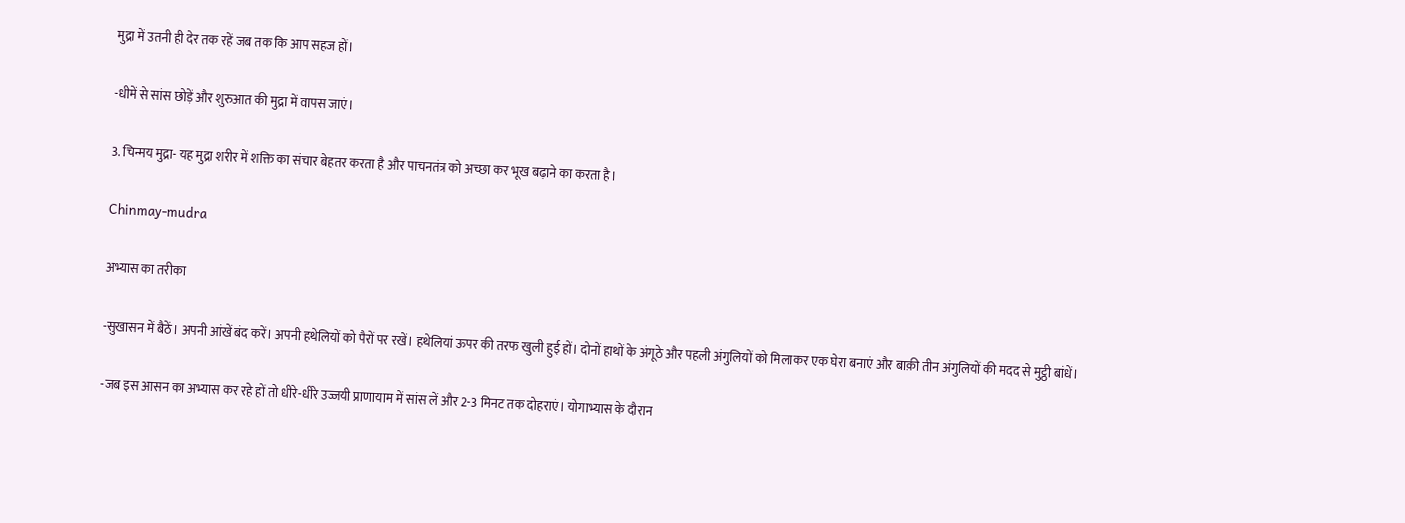मुद्रा में उतनी ही देर तक रहें जब तक कि आप सहज हों।

-धीमें से सांस छोड़ें और शुरुआत की मुद्रा में वापस जाएं।

3. चिन्मय मुद्रा- यह मुद्रा शरीर में शक्ति का संचार बेहतर करता है और पाचनतंत्र को अच्छा कर भूख बढ़ाने का करता है।

Chinmay-mudra

अभ्यास का तरीका

-सुखासन में बैठें। अपनी आंखें बंद करें। अपनी हथेलियों को पैरों पर रखें। हथेलियां ऊपर की तरफ खुली हुई हों। दोनों हाथों के अंगूठे और पहली अंगुलियों को मिलाकर एक घेरा बनाएं और बाक़ी तीन अंगुलियों की मदद से मुट्ठी बांधें।

-जब इस आसन का अभ्यास कर रहे हों तो धीरे-धीरे उज्जयी प्राणायाम में सांस लें और 2-3 मिनट तक दोहराएं। योगाभ्यास के दौरान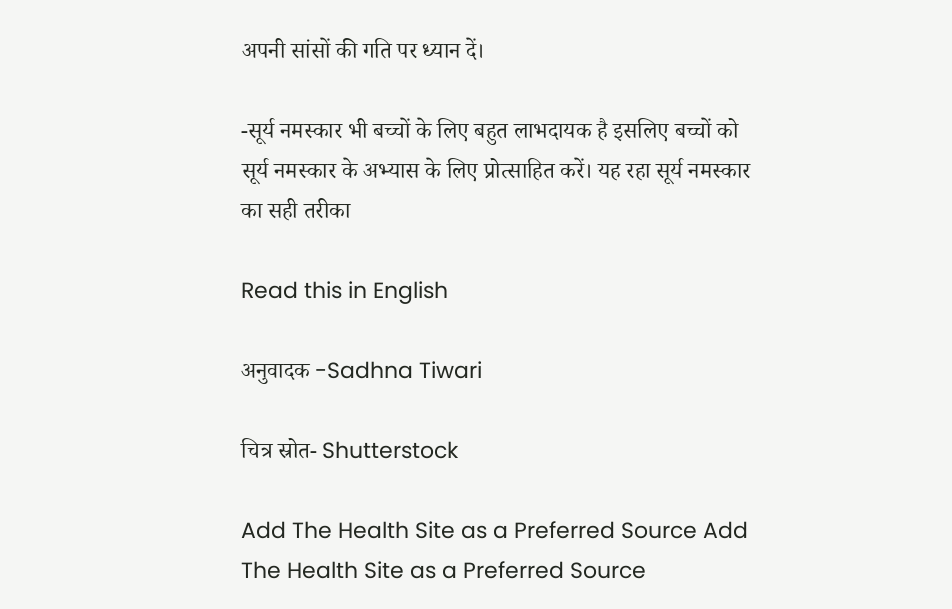अपनी सांसों की गति पर ध्यान दें।

-सूर्य नमस्कार भी बच्चों के लिए बहुत लाभदायक है इसलिए बच्चों को सूर्य नमस्कार के अभ्यास के लिए प्रोत्साहित करें। यह रहा सूर्य नमस्कार का सही तरीका

Read this in English

अनुवादक -Sadhna Tiwari

चित्र स्रोत- Shutterstock

Add The Health Site as a Preferred Source Add The Health Site as a Preferred Source